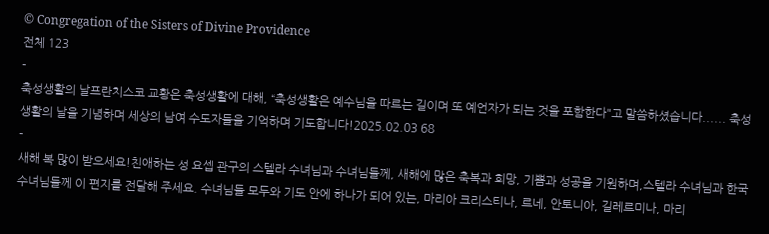© Congregation of the Sisters of Divine Providence
전체 123
-
축성생활의 날프란치스코 교황은 축성생활에 대해, “축성생활은 예수님을 따르는 길이며 또 예언자가 되는 것을 포함한다"고 말씀하셨습니다...... 축성 생활의 날을 기념하며 세상의 남여 수도자들을 기억하며 기도합니다!2025.02.03 68
-
새해 복 많이 받으세요!친애하는 성 요셉 관구의 스텔라 수녀님과 수녀님들께, 새해에 많은 축복과 희망, 기쁨과 성공을 기원하며,스텔라 수녀님과 한국 수녀님들께 이 편지를 전달해 주세요. 수녀님들 모두와 기도 안에 하나가 되어 있는, 마리아 크리스티나, 르네, 안토니아, 길레르미나, 마리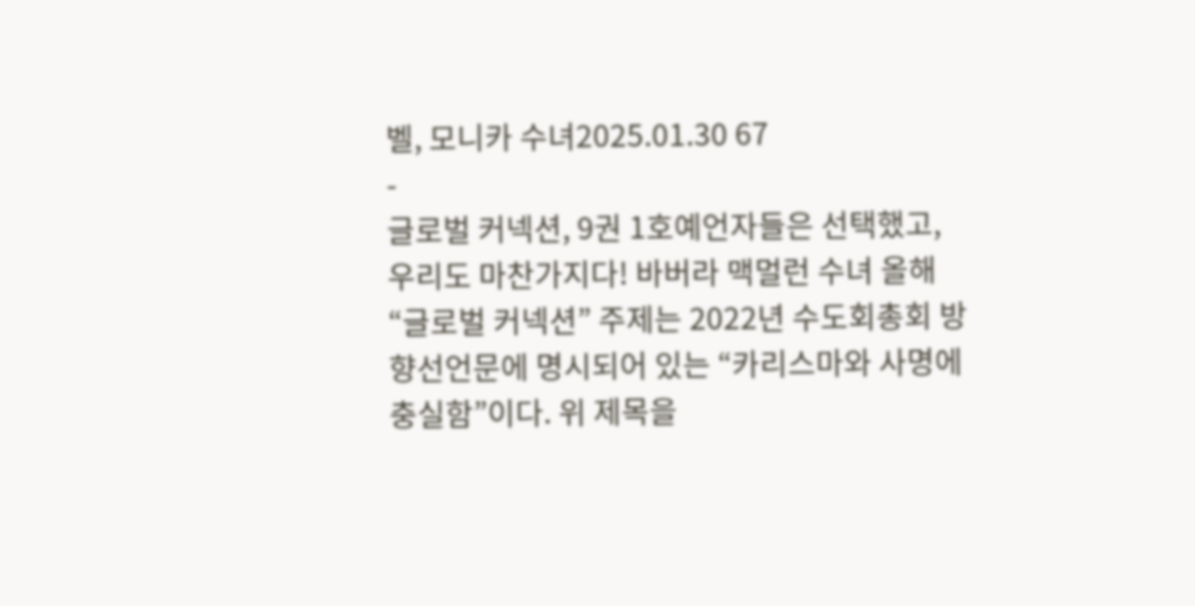벨, 모니카 수녀2025.01.30 67
-
글로벌 커넥션, 9권 1호예언자들은 선택했고, 우리도 마찬가지다! 바버라 맥멀런 수녀 올해 “글로벌 커넥션” 주제는 2022년 수도회총회 방향선언문에 명시되어 있는 “카리스마와 사명에 충실함”이다. 위 제목을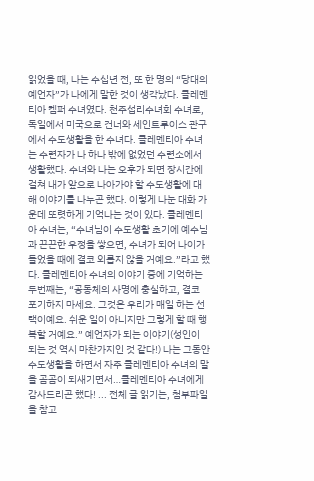읽었을 때, 나는 수십년 전, 또 한 명의 “당대의 예언자”가 나에게 말한 것이 생각났다. 클레멘티아 켐퍼 수녀였다. 천주섭리수녀회 수녀로, 독일에서 미국으로 건너와 세인트루이스 관구에서 수도생활을 한 수녀다. 클레멘티아 수녀는 수련자가 나 하나 밖에 없었던 수련소에서 생활했다. 수녀와 나는 오후가 되면 장시간에 걸쳐 내가 앞으로 나아가야 할 수도생활에 대해 이야기를 나누곤 했다. 이렇게 나눈 대화 가운데 또렷하게 기억나는 것이 있다. 클레멘티아 수녀는, “수녀님이 수도생활 초기에 예수님과 끈끈한 우정을 쌓으면, 수녀가 되어 나이가 들었을 때에 결코 외롭지 않을 거예요.”라고 했다. 클레멘티아 수녀의 이야기 중에 기억하는 두번째는, “공동체의 사명에 충실하고, 결코 포기하지 마세요. 그것은 우리가 매일 하는 선택이예요. 쉬운 일이 아니지만 그렇게 할 때 행복할 거예요.” 예언자가 되는 이야기(성인이 되는 것 역시 마찬가지인 것 같다!) 나는 그동안 수도생활을 하면서 자주 클레멘티아 수녀의 말을 곰곰이 되새기면서…클레멘티아 수녀에게 감사드리곤 했다! ... 전체 글 읽기는, 첨부파일을 참고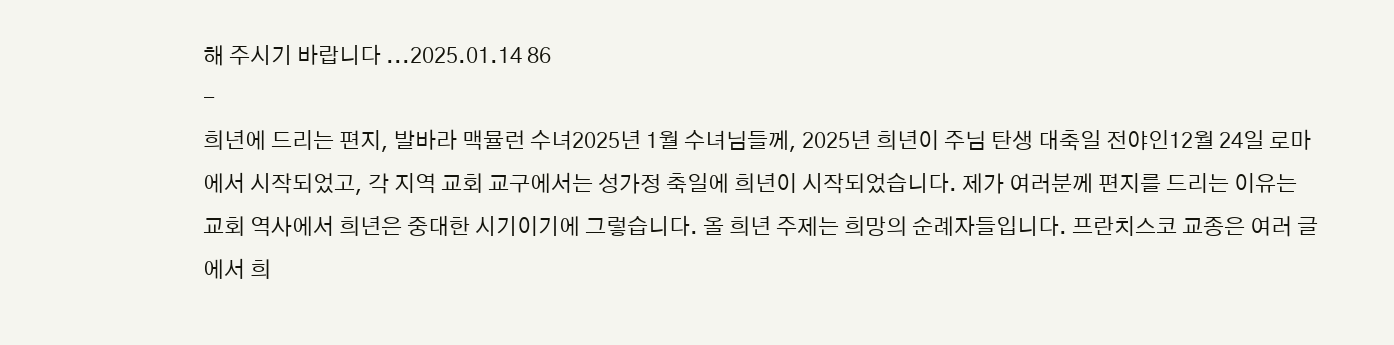해 주시기 바랍니다 ...2025.01.14 86
-
희년에 드리는 편지, 발바라 맥뮬런 수녀2025년 1월 수녀님들께, 2025년 희년이 주님 탄생 대축일 전야인12월 24일 로마에서 시작되었고, 각 지역 교회 교구에서는 성가정 축일에 희년이 시작되었습니다. 제가 여러분께 편지를 드리는 이유는 교회 역사에서 희년은 중대한 시기이기에 그렇습니다. 올 희년 주제는 희망의 순례자들입니다. 프란치스코 교종은 여러 글에서 희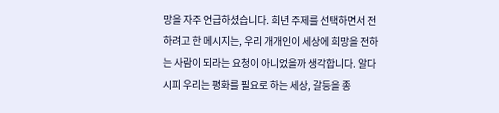망을 자주 언급하셨습니다. 희년 주제를 선택하면서 전하려고 한 메시지는, 우리 개개인이 세상에 희망을 전하는 사람이 되라는 요청이 아니었을까 생각합니다. 알다시피 우리는 평화를 필요로 하는 세상, 갈등을 종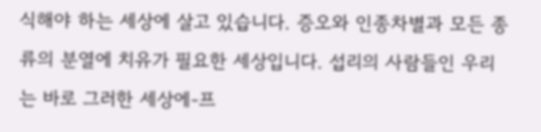식해야 하는 세상에 살고 있습니다. 증오와 인종차별과 모든 종류의 분열에 치유가 필요한 세상입니다. 섭리의 사람들인 우리는 바로 그러한 세상에-프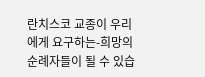란치스코 교종이 우리에게 요구하는-희망의 순례자들이 될 수 있습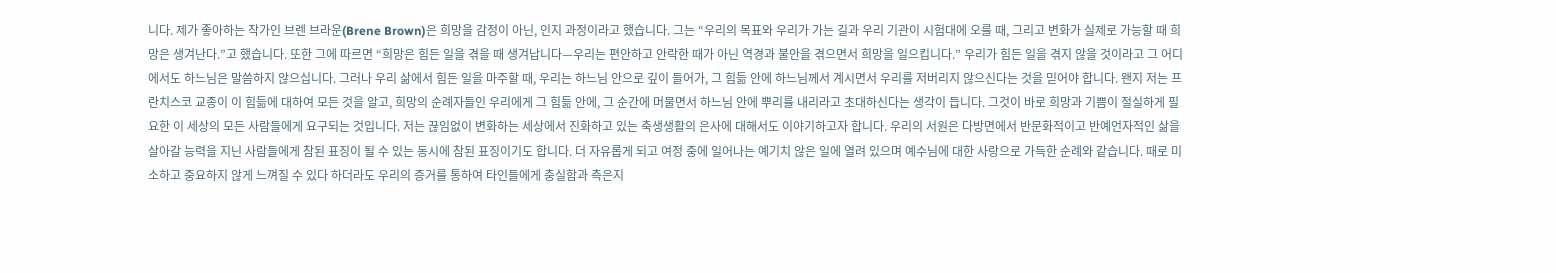니다. 제가 좋아하는 작가인 브렌 브라운(Brene Brown)은 희망을 감정이 아닌, 인지 과정이라고 했습니다. 그는 “우리의 목표와 우리가 가는 길과 우리 기관이 시험대에 오를 때, 그리고 변화가 실제로 가능할 때 희망은 생겨난다.”고 했습니다. 또한 그에 따르면 “희망은 힘든 일을 겪을 때 생겨납니다—우리는 편안하고 안락한 때가 아닌 역경과 불안을 겪으면서 희망을 일으킵니다.” 우리가 힘든 일을 겪지 않을 것이라고 그 어디에서도 하느님은 말씀하지 않으십니다. 그러나 우리 삶에서 힘든 일을 마주할 때, 우리는 하느님 안으로 깊이 들어가, 그 힘듦 안에 하느님께서 계시면서 우리를 저버리지 않으신다는 것을 믿어야 합니다. 왠지 저는 프란치스코 교종이 이 힘듦에 대하여 모든 것을 알고, 희망의 순례자들인 우리에게 그 힘듦 안에, 그 순간에 머물면서 하느님 안에 뿌리를 내리라고 초대하신다는 생각이 듭니다. 그것이 바로 희망과 기쁨이 절실하게 필요한 이 세상의 모든 사람들에게 요구되는 것입니다. 저는 끊임없이 변화하는 세상에서 진화하고 있는 축생생활의 은사에 대해서도 이야기하고자 합니다. 우리의 서원은 다방면에서 반문화적이고 반예언자적인 삶을 살아갈 능력을 지닌 사람들에게 참된 표징이 될 수 있는 동시에 참된 표징이기도 합니다. 더 자유롭게 되고 여정 중에 일어나는 예기치 않은 일에 열려 있으며 예수님에 대한 사랑으로 가득한 순례와 같습니다. 때로 미소하고 중요하지 않게 느껴질 수 있다 하더라도 우리의 증거를 통하여 타인들에게 충실함과 측은지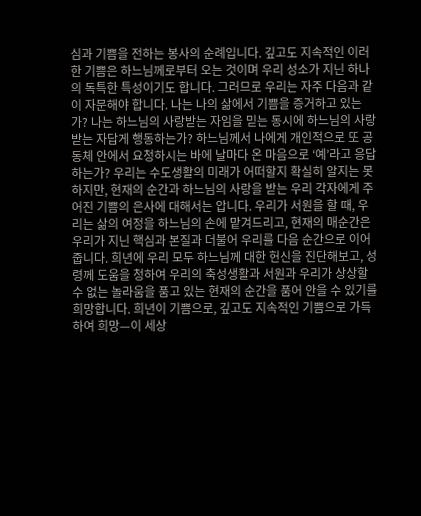심과 기쁨을 전하는 봉사의 순례입니다. 깊고도 지속적인 이러한 기쁨은 하느님께로부터 오는 것이며 우리 성소가 지닌 하나의 독특한 특성이기도 합니다. 그러므로 우리는 자주 다음과 같이 자문해야 합니다. 나는 나의 삶에서 기쁨을 증거하고 있는가? 나는 하느님의 사랑받는 자임을 믿는 동시에 하느님의 사랑받는 자답게 행동하는가? 하느님께서 나에게 개인적으로 또 공동체 안에서 요청하시는 바에 날마다 온 마음으로 ‘예’라고 응답하는가? 우리는 수도생활의 미래가 어떠할지 확실히 알지는 못하지만, 현재의 순간과 하느님의 사랑을 받는 우리 각자에게 주어진 기쁨의 은사에 대해서는 압니다. 우리가 서원을 할 때, 우리는 삶의 여정을 하느님의 손에 맡겨드리고, 현재의 매순간은 우리가 지닌 핵심과 본질과 더불어 우리를 다음 순간으로 이어줍니다. 희년에 우리 모두 하느님께 대한 헌신을 진단해보고, 성령께 도움을 청하여 우리의 축성생활과 서원과 우리가 상상할 수 없는 놀라움을 품고 있는 현재의 순간을 품어 안을 수 있기를 희망합니다. 희년이 기쁨으로, 깊고도 지속적인 기쁨으로 가득하여 희망—이 세상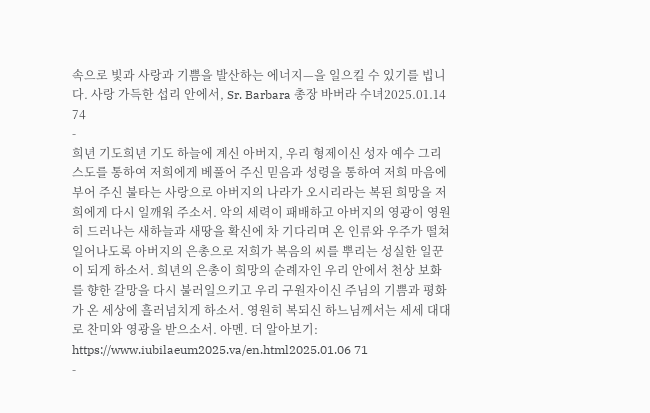속으로 빛과 사랑과 기쁨을 발산하는 에너지—을 일으킬 수 있기를 빕니다. 사랑 가득한 섭리 안에서, Sr. Barbara 총장 바버라 수녀2025.01.14 74
-
희년 기도희년 기도 하늘에 계신 아버지, 우리 형제이신 성자 예수 그리스도를 통하여 저희에게 베풀어 주신 믿음과 성령을 통하여 저희 마음에 부어 주신 불타는 사랑으로 아버지의 나라가 오시리라는 복된 희망을 저희에게 다시 일깨워 주소서. 악의 세력이 패배하고 아버지의 영광이 영원히 드러나는 새하늘과 새땅을 확신에 차 기다리며 온 인류와 우주가 떨쳐 일어나도록 아버지의 은총으로 저희가 복음의 씨를 뿌리는 성실한 일꾼이 되게 하소서. 희년의 은총이 희망의 순례자인 우리 안에서 천상 보화를 향한 갈망을 다시 불러일으키고 우리 구원자이신 주님의 기쁨과 평화가 온 세상에 흘러넘치게 하소서. 영원히 복되신 하느님께서는 세세 대대로 찬미와 영광을 받으소서. 아멘. 더 알아보기: https://www.iubilaeum2025.va/en.html2025.01.06 71
-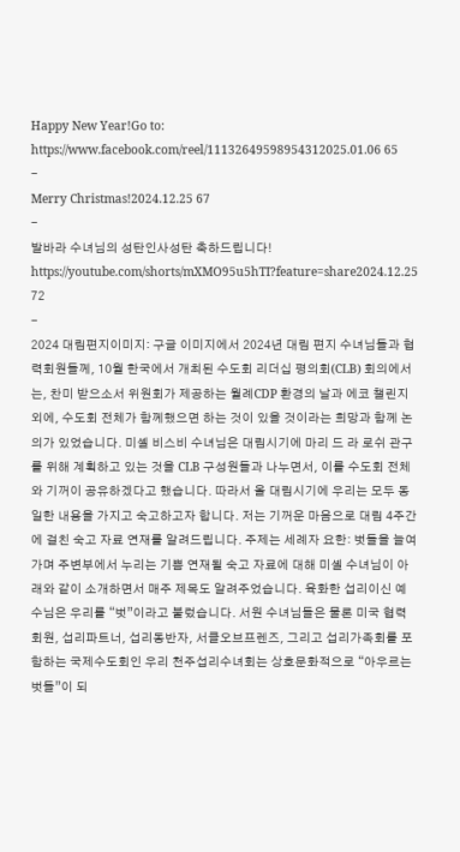Happy New Year!Go to: https://www.facebook.com/reel/11132649598954312025.01.06 65
-
Merry Christmas!2024.12.25 67
-
발바라 수녀님의 성탄인사성탄 축하드립니다! https://youtube.com/shorts/mXMO95u5hTI?feature=share2024.12.25 72
-
2024 대림편지이미지: 구글 이미지에서 2024년 대림 편지 수녀님들과 협력회원들께, 10월 한국에서 개최된 수도회 리더십 평의회(CLB) 회의에서는, 찬미 받으소서 위원회가 제공하는 월례CDP 환경의 날과 에코 챌린지 외에, 수도회 전체가 함께했으면 하는 것이 있을 것이라는 희망과 함께 논의가 있었습니다. 미셸 비스비 수녀님은 대림시기에 마리 드 라 로쉬 관구를 위해 계획하고 있는 것을 CLB 구성원들과 나누면서, 이를 수도회 전체와 기꺼이 공유하겠다고 했습니다. 따라서 올 대림시기에 우리는 모두 동일한 내용을 가지고 숙고하고자 합니다. 저는 기꺼운 마음으로 대림 4주간에 걸친 숙고 자료 연재를 알려드립니다. 주제는 세례자 요한: 벗들을 늘여가며 주변부에서 누리는 기쁨 연재될 숙고 자료에 대해 미셸 수녀님이 아래와 같이 소개하면서 매주 제목도 알려주었습니다. 육화한 섭리이신 예수님은 우리를 “벗”이라고 불렀습니다. 서원 수녀님들은 물론 미국 협력회원, 섭리파트너, 섭리동반자, 서클오브프렌즈, 그리고 섭리가족회를 포함하는 국제수도회인 우리 천주섭리수녀회는 상호문화적으로 “아우르는 벗들”이 되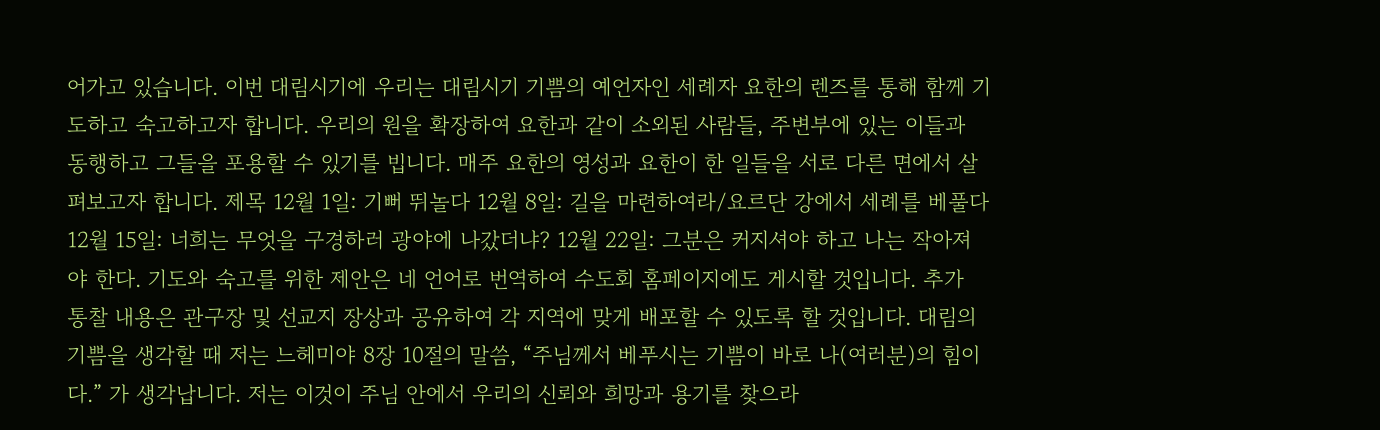어가고 있습니다. 이번 대림시기에 우리는 대림시기 기쁨의 예언자인 세례자 요한의 렌즈를 통해 함께 기도하고 숙고하고자 합니다. 우리의 원을 확장하여 요한과 같이 소외된 사람들, 주변부에 있는 이들과 동행하고 그들을 포용할 수 있기를 빕니다. 매주 요한의 영성과 요한이 한 일들을 서로 다른 면에서 살펴보고자 합니다. 제목 12월 1일: 기뻐 뛰놀다 12월 8일: 길을 마련하여라/요르단 강에서 세례를 베풀다 12월 15일: 너희는 무엇을 구경하러 광야에 나갔더냐? 12월 22일: 그분은 커지셔야 하고 나는 작아져야 한다. 기도와 숙고를 위한 제안은 네 언어로 번역하여 수도회 홈페이지에도 게시할 것입니다. 추가 통찰 내용은 관구장 및 선교지 장상과 공유하여 각 지역에 맞게 배포할 수 있도록 할 것입니다. 대림의 기쁨을 생각할 때 저는 느헤미야 8장 10절의 말씀, “주님께서 베푸시는 기쁨이 바로 나(여러분)의 힘이다.” 가 생각납니다. 저는 이것이 주님 안에서 우리의 신뢰와 희망과 용기를 찾으라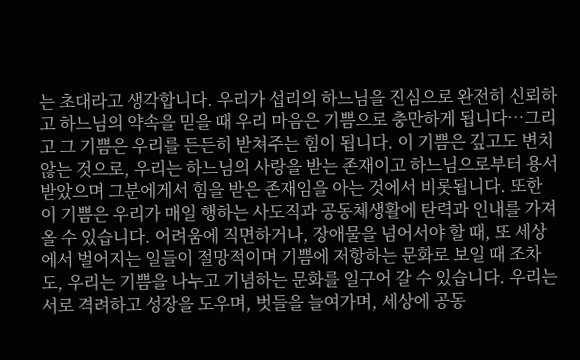는 초대라고 생각합니다. 우리가 섭리의 하느님을 진심으로 완전히 신뢰하고 하느님의 약속을 믿을 때 우리 마음은 기쁨으로 충만하게 됩니다…그리고 그 기쁨은 우리를 든든히 받쳐주는 힘이 됩니다. 이 기쁨은 깊고도 변치 않는 것으로, 우리는 하느님의 사랑을 받는 존재이고 하느님으로부터 용서받았으며 그분에게서 힘을 받은 존재임을 아는 것에서 비롯됩니다. 또한 이 기쁨은 우리가 매일 행하는 사도직과 공동체생활에 탄력과 인내를 가져올 수 있습니다. 어려움에 직면하거나, 장애물을 넘어서야 할 때, 또 세상에서 벌어지는 일들이 절망적이며 기쁨에 저항하는 문화로 보일 때 조차도, 우리는 기쁨을 나누고 기념하는 문화를 일구어 갈 수 있습니다. 우리는 서로 격려하고 성장을 도우며, 벗들을 늘여가며, 세상에 공동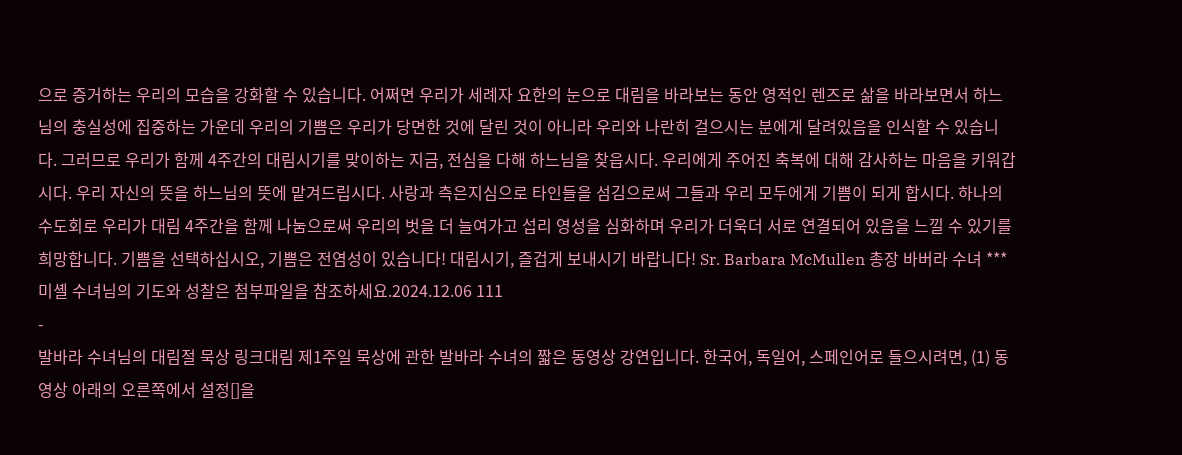으로 증거하는 우리의 모습을 강화할 수 있습니다. 어쩌면 우리가 세례자 요한의 눈으로 대림을 바라보는 동안 영적인 렌즈로 삶을 바라보면서 하느님의 충실성에 집중하는 가운데 우리의 기쁨은 우리가 당면한 것에 달린 것이 아니라 우리와 나란히 걸으시는 분에게 달려있음을 인식할 수 있습니다. 그러므로 우리가 함께 4주간의 대림시기를 맞이하는 지금, 전심을 다해 하느님을 찾읍시다. 우리에게 주어진 축복에 대해 감사하는 마음을 키워갑시다. 우리 자신의 뜻을 하느님의 뜻에 맡겨드립시다. 사랑과 측은지심으로 타인들을 섬김으로써 그들과 우리 모두에게 기쁨이 되게 합시다. 하나의 수도회로 우리가 대림 4주간을 함께 나눔으로써 우리의 벗을 더 늘여가고 섭리 영성을 심화하며 우리가 더욱더 서로 연결되어 있음을 느낄 수 있기를 희망합니다. 기쁨을 선택하십시오, 기쁨은 전염성이 있습니다! 대림시기, 즐겁게 보내시기 바랍니다! Sr. Barbara McMullen 총장 바버라 수녀 *** 미셸 수녀님의 기도와 성찰은 첨부파일을 참조하세요.2024.12.06 111
-
발바라 수녀님의 대림절 묵상 링크대림 제1주일 묵상에 관한 발바라 수녀의 짧은 동영상 강연입니다. 한국어, 독일어, 스페인어로 들으시려면, (1) 동영상 아래의 오른쪽에서 설정[]을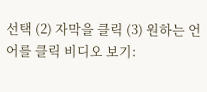선택 (2) 자막을 클릭 (3) 원하는 언어를 클릭 비디오 보기: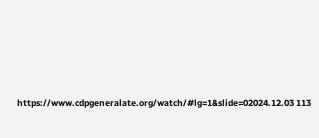https://www.cdpgeneralate.org/watch/#lg=1&slide=02024.12.03 113